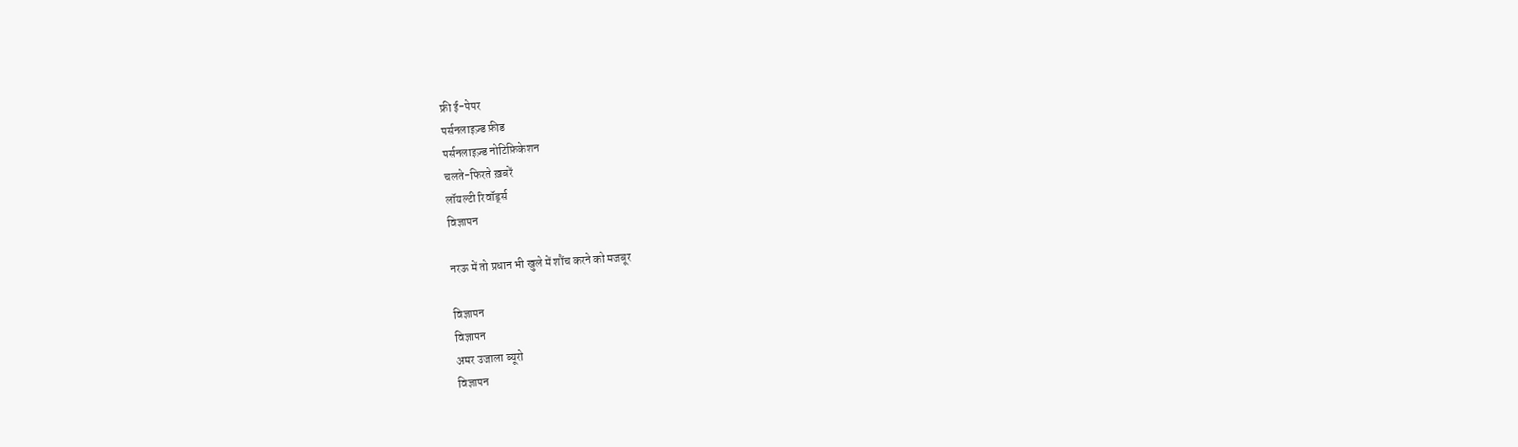फ्री ई-पेपर
पर्सनलाइज़्ड फ़ीड
पर्सनलाइज़्ड नोटिफ़िकेशन
चलते-फिरते ख़बरें
लॉयल्टी रिवॉर्ड्स
विज्ञापन

नरऊ में तो प्रधान भी खुले में शौंच करने को मजबूर

विज्ञापन
विज्ञापन
अमर उजाला ब्यूरो
विज्ञापन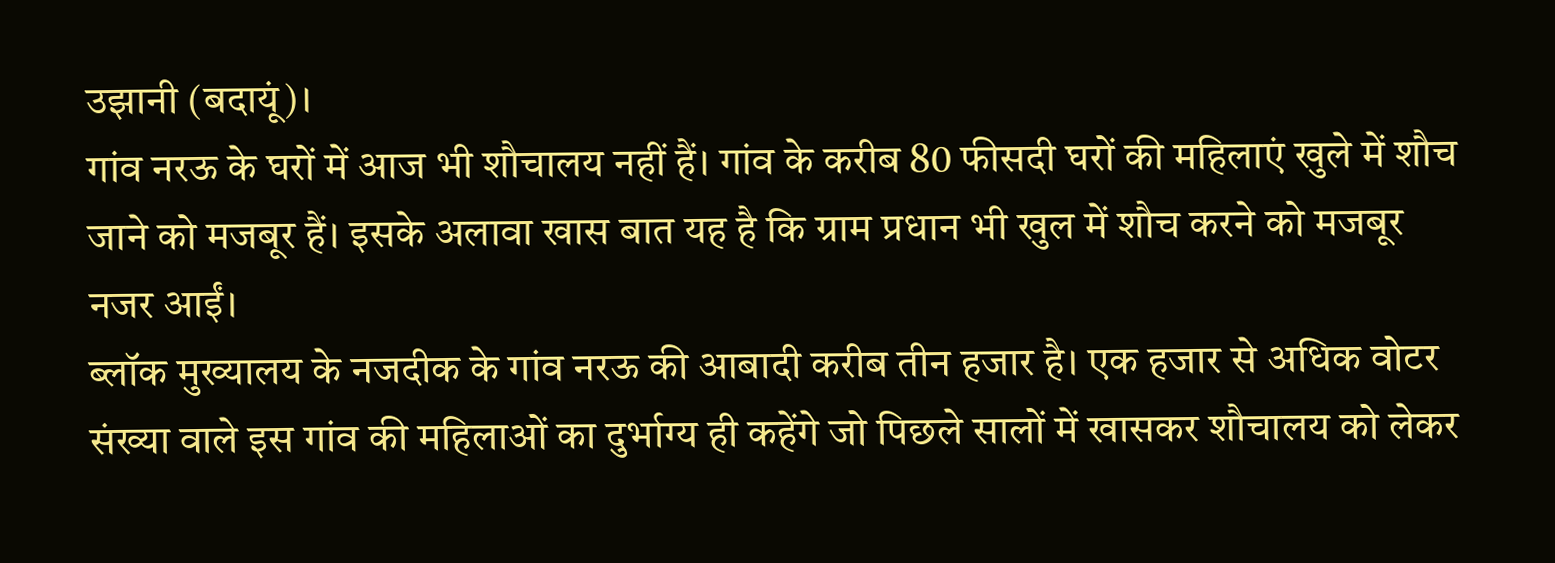उझानी (बदायूं)।
गांव नरऊ के घरों में आज भी शौचालय नहीं हैं। गांव के करीब 80 फीसदी घरों की महिलाएं खुले में शौच जाने को मजबूर हैं। इसके अलावा खास बात यह है कि ग्राम प्रधान भी खुल में शौच करने को मजबूर नजर आईं।
ब्लॉक मुख्यालय के नजदीक के गांव नरऊ की आबादी करीब तीन हजार है। एक हजार से अधिक वोटर संख्या वाले इस गांव की महिलाओं का दुर्भाग्य ही कहेंगे जो पिछले सालों में खासकर शौचालय को लेकर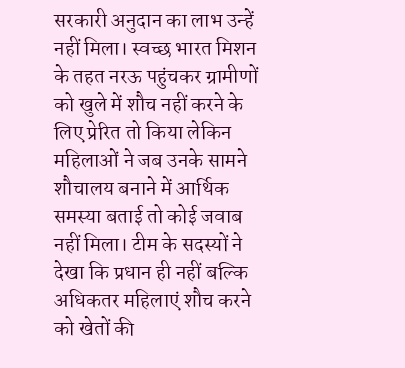सरकारी अनुदान का लाभ उन्हें नहीं मिला। स्वच्छ भारत मिशन के तहत नरऊ पहुंचकर ग्रामीणों को खुले में शौच नहीं करने के लिए प्रेरित तो किया लेकिन महिलाओं ने जब उनके सामने शौचालय बनाने में आर्थिक समस्या बताई तो कोई जवाब नहीं मिला। टीम के सदस्यों ने देखा कि प्रधान ही नहीं बल्कि अधिकतर महिलाएं शौच करने को खेतों की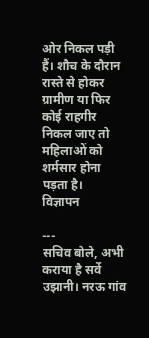ओर निकल पड़ी हैं। शौच के दौरान रास्ते से होकर ग्रामीण या फिर कोई राहगीर निकल जाए तो महिलाओं को शर्मसार होना पड़ता है।
विज्ञापन

---
सचिव बोले, अभी कराया है सर्वे
उझानी। नरऊ गांव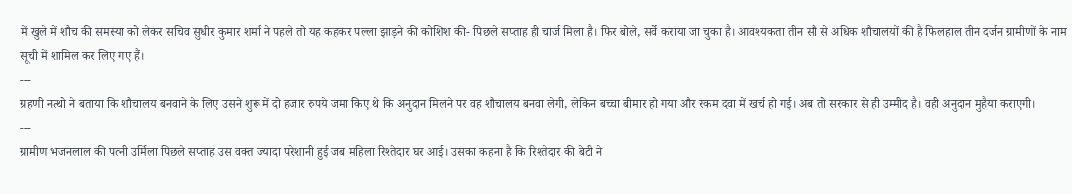में खुले में शौच की समस्या को लेकर सचिव सुधीर कुमार शर्मा ने पहले तो यह कहकर पल्ला झाड़ने की कोशिश की- पिछले सप्ताह ही चार्ज मिला है। फिर बोले, सर्वे कराया जा चुका है। आवश्यकता तीन सौ से अधिक शौचालयों की है फिलहाल तीन दर्जन ग्रामीणों के नाम सूची में शामिल कर लिए गए हैं।
---
ग्रहणी नत्थो ने बताया कि शौचालय बनवाने के लिए उसने शुरू में दो हजार रुपये जमा किए थे कि अनुदान मिलने पर वह शौचालय बनवा लेगी, लेकिन बच्चा बीमार हो गया और रकम दवा में खर्च हो गई। अब तो सरकार से ही उम्मीद है। वही अनुदान मुहैया कराएगी।
---
ग्रामीण भजनलाल की पत्नी उर्मिला पिछले सप्ताह उस वक्त ज्यादा परेशानी हुई जब महिला रिश्तेदार घर आई। उसका कहना है कि रिश्तेदार की बेटी ने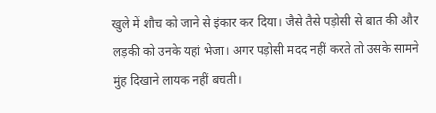खुले में शौच को जाने से इंकार कर दिया। जैसे तैसे पड़ोसी से बात की और लड़की को उनके यहां भेजा। अगर पड़ोसी मदद नहीं करते तो उसके सामने मुंह दिखाने लायक नहीं बचती।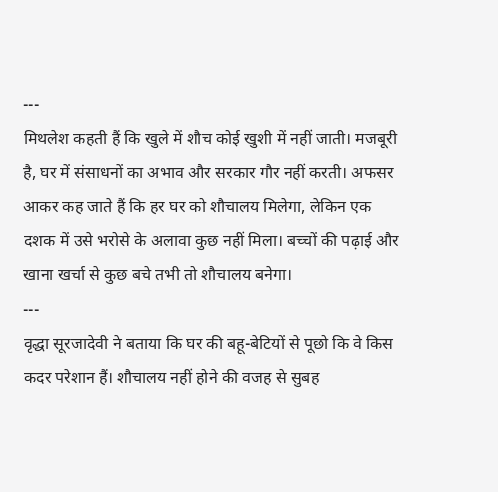---
मिथलेश कहती हैं कि खुले में शौच कोई खुशी में नहीं जाती। मजबूरी है, घर में संसाधनों का अभाव और सरकार गौर नहीं करती। अफसर आकर कह जाते हैं कि हर घर को शौचालय मिलेगा, लेकिन एक दशक में उसे भरोसे के अलावा कुछ नहीं मिला। बच्चों की पढ़ाई और खाना खर्चा से कुछ बचे तभी तो शौचालय बनेगा।
---
वृद्धा सूरजादेवी ने बताया कि घर की बहू-बेटियों से पूछो कि वे किस कदर परेशान हैं। शौचालय नहीं होने की वजह से सुबह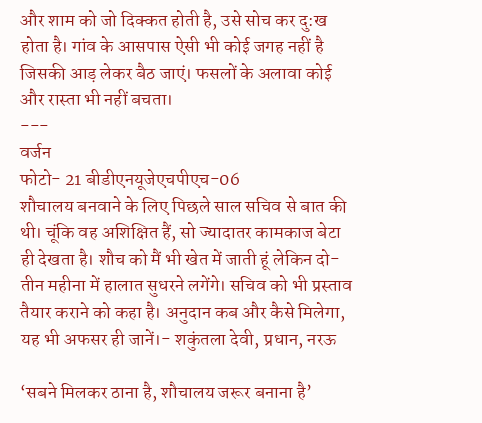और शाम को जो दिक्कत होती है, उसे सोच कर दु:ख होता है। गांव के आसपास ऐसी भी कोई जगह नहीं है जिसकी आड़ लेकर बैठ जाएं। फसलों के अलावा कोई और रास्ता भी नहीं बचता।
---
वर्जन
फोटो- 21 बीडीएनयूजेएचपीएच-06
शौचालय बनवाने के लिए पिछले साल सचिव से बात की थी। चूंकि वह अशिक्षित हैं, सो ज्यादातर कामकाज बेटा ही देखता है। शौच को मैं भी खेत में जाती हूं लेकिन दो-तीन महीना में हालात सुधरने लगेंगे। सचिव को भी प्रस्ताव तैयार कराने को कहा है। अनुदान कब और कैसे मिलेगा, यह भी अफसर ही जानें।- शकुंतला देवी, प्रधान, नरऊ

‘सबने मिलकर ठाना है, शौचालय जरूर बनाना है’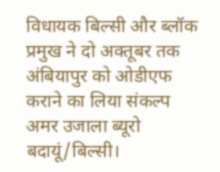विधायक बिल्सी और ब्लॉक प्रमुख ने दो अक्तूबर तक अंबियापुर को ओडीएफ कराने का लिया संकल्प
अमर उजाला ब्यूरो
बदायूं/बिल्सी।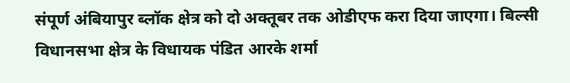संपूर्ण अंबियापुर ब्लॉक क्षेत्र को दो अक्तूबर तक ओडीएफ करा दिया जाएगा। बिल्सी विधानसभा क्षेत्र के विधायक पंडित आरके शर्मा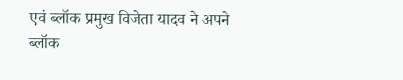एवं ब्लॉक प्रमुख विजेता यादव ने अपने ब्लॉक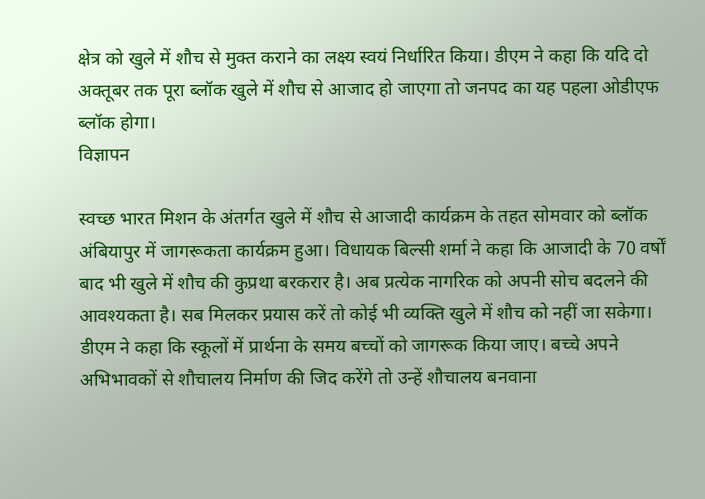क्षेत्र को खुले में शौच से मुक्त कराने का लक्ष्य स्वयं निर्धारित किया। डीएम ने कहा कि यदि दो अक्तूबर तक पूरा ब्लॉक खुले में शौच से आजाद हो जाएगा तो जनपद का यह पहला ओडीएफ ब्लॉक होगा।
विज्ञापन

स्वच्छ भारत मिशन के अंतर्गत खुले में शौच से आजादी कार्यक्रम के तहत सोमवार को ब्लॉक अंबियापुर में जागरूकता कार्यक्रम हुआ। विधायक बिल्सी शर्मा ने कहा कि आजादी के 70 वर्षों बाद भी खुले में शौच की कुप्रथा बरकरार है। अब प्रत्येक नागरिक को अपनी सोच बदलने की आवश्यकता है। सब मिलकर प्रयास करें तो कोई भी व्यक्ति खुले में शौच को नहीं जा सकेगा। डीएम ने कहा कि स्कूलों में प्रार्थना के समय बच्चों को जागरूक किया जाए। बच्चे अपने अभिभावकों से शौचालय निर्माण की जिद करेंगे तो उन्हें शौचालय बनवाना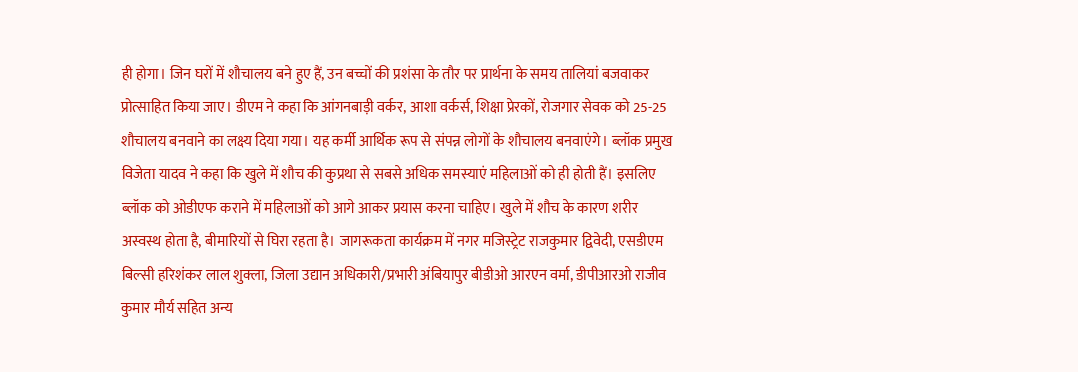ही होगा। जिन घरों में शौचालय बने हुए हैं, उन बच्चों की प्रशंसा के तौर पर प्रार्थना के समय तालियां बजवाकर प्रोत्साहित किया जाए। डीएम ने कहा कि आंगनबाड़ी वर्कर, आशा वर्कर्स, शिक्षा प्रेरकों, रोजगार सेवक को 25-25 शौचालय बनवाने का लक्ष्य दिया गया। यह कर्मी आर्थिक रूप से संपन्न लोगों के शौचालय बनवाएंगे। ब्लॉक प्रमुख विजेता यादव ने कहा कि खुले में शौच की कुप्रथा से सबसे अधिक समस्याएं महिलाओं को ही होती हैं। इसलिए ब्लॉक को ओडीएफ कराने में महिलाओं को आगे आकर प्रयास करना चाहिए। खुले में शौच के कारण शरीर अस्वस्थ होता है, बीमारियों से घिरा रहता है। जागरूकता कार्यक्रम में नगर मजिस्ट्रेट राजकुमार द्विवेदी, एसडीएम बिल्सी हरिशंकर लाल शुक्ला, जिला उद्यान अधिकारी/प्रभारी अंबियापुर बीडीओ आरएन वर्मा, डीपीआरओ राजीव कुमार मौर्य सहित अन्य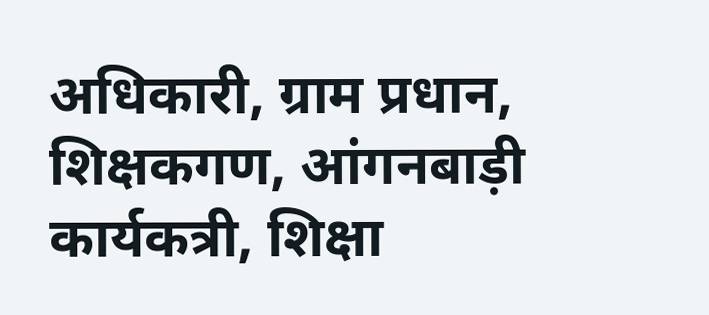अधिकारी, ग्राम प्रधान, शिक्षकगण, आंगनबाड़ी कार्यकत्री, शिक्षा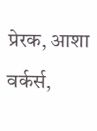प्रेरक, आशा वर्कर्स,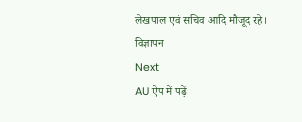लेखपाल एवं सचिव आदि मौजूद रहे।
विज्ञापन
Next
AU ऐप में पढ़ें